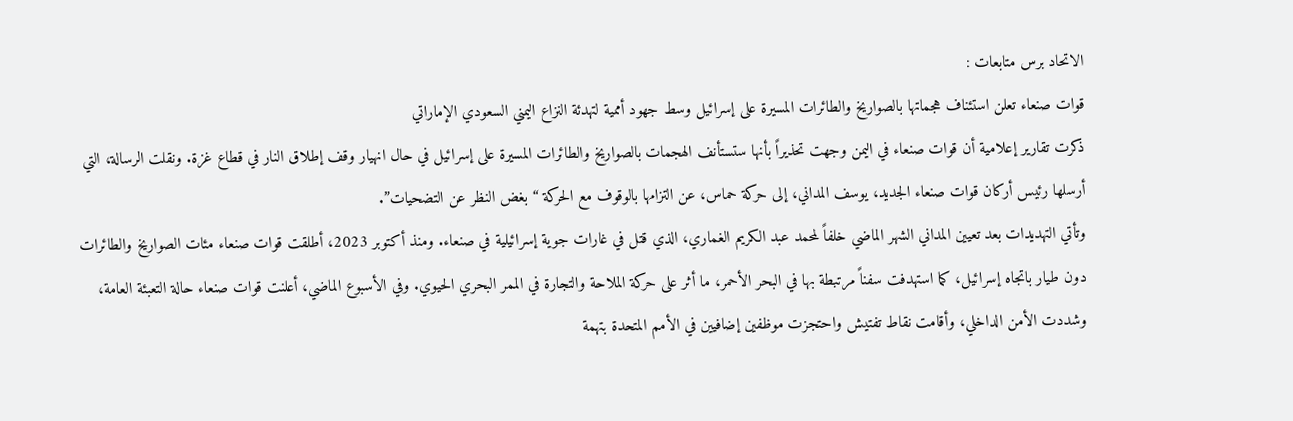الاتحاد برس متابعات :
قوات صنعاء تعلن استئناف هجماتها بالصواريخ والطائرات المسيرة على إسرائيل وسط جهود أممية لتهدئة النزاع اليمني السعودي الإماراتي
ذكرت تقارير إعلامية أن قوات صنعاء في اليمن وجهت تحذيراً بأنها ستستأنف الهجمات بالصواريخ والطائرات المسيرة على إسرائيل في حال انهيار وقف إطلاق النار في قطاع غزة. ونقلت الرسالة، التي أرسلها رئيس أركان قوات صنعاء الجديد، يوسف المداني، إلى حركة حماس، عن التزامها بالوقوف مع الحركة “بغض النظر عن التضحيات”.
وتأتي التهديدات بعد تعيين المداني الشهر الماضي خلفاً لمحمد عبد الكريم الغماري، الذي قتل في غارات جوية إسرائيلية في صنعاء. ومنذ أكتوبر 2023، أطلقت قوات صنعاء مئات الصواريخ والطائرات دون طيار باتجاه إسرائيل، كما استهدفت سفناً مرتبطة بها في البحر الأحمر، ما أثر على حركة الملاحة والتجارة في الممر البحري الحيوي. وفي الأسبوع الماضي، أعلنت قوات صنعاء حالة التعبئة العامة، وشددت الأمن الداخلي، وأقامت نقاط تفتيش واحتجزت موظفين إضافيين في الأمم المتحدة بتهمة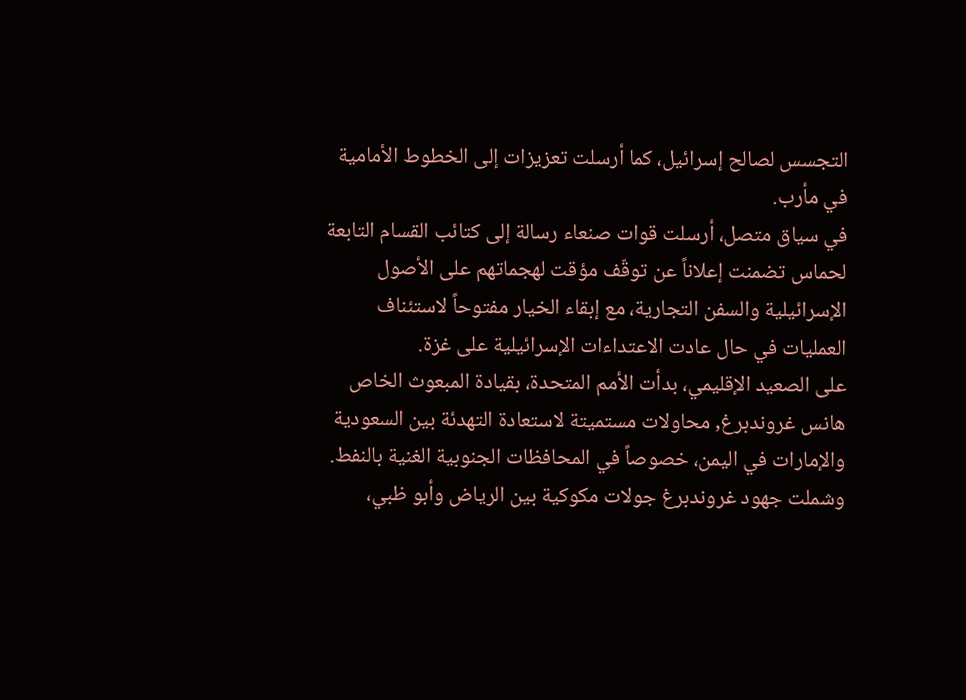التجسس لصالح إسرائيل، كما أرسلت تعزيزات إلى الخطوط الأمامية في مأرب.
في سياق متصل، أرسلت قوات صنعاء رسالة إلى كتائب القسام التابعة لحماس تضمنت إعلاناً عن توقّف مؤقت لهجماتهم على الأصول الإسرائيلية والسفن التجارية، مع إبقاء الخيار مفتوحاً لاستئناف العمليات في حال عادت الاعتداءات الإسرائيلية على غزة.
على الصعيد الإقليمي، بدأت الأمم المتحدة، بقيادة المبعوث الخاص هانس غروندبرغ, محاولات مستميتة لاستعادة التهدئة بين السعودية والإمارات في اليمن، خصوصاً في المحافظات الجنوبية الغنية بالنفط.
وشملت جهود غروندبرغ جولات مكوكية بين الرياض وأبو ظبي،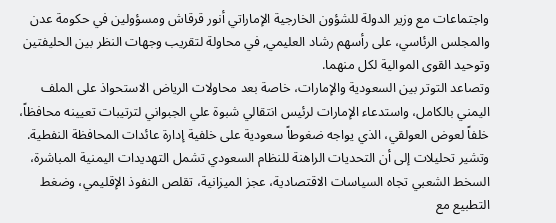واجتماعات مع وزير الدولة للشؤون الخارجية الإماراتي أنور قرقاش ومسؤولين في حكومة عدن والمجلس الرئاسي، على رأسهم رشاد العليمي, في محاولة لتقريب وجهات النظر بين الحليفتين وتوحيد القوى الموالية لكل منهما.
وتصاعد التوتر بين السعودية والإمارات، خاصة بعد محاولات الرياض الاستحواذ على الملف اليمني بالكامل، واستدعاء الإمارات لرئيس انتقالي شبوة علي الجبواني لترتيبات تعيينه محافظاً، خلفاً لعوض العولقي، الذي يواجه ضغوطاً سعودية على خلفية إدارة عائدات المحافظة النفطية.
وتشير تحليلات إلى أن التحديات الراهنة للنظام السعودي تشمل التهديدات اليمنية المباشرة، السخط الشعبي تجاه السياسات الاقتصادية، عجز الميزانية، تقلص النفوذ الإقليمي، وضغط التطبيع مع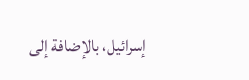إسرائيل، بالإضافة إلى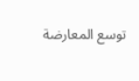توسع المعارضة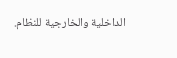الداخلية والخارجية للنظام.